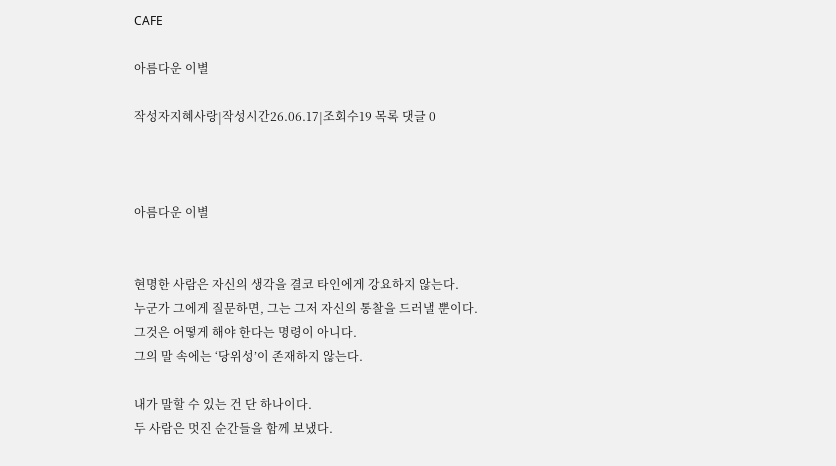CAFE

아름다운 이별

작성자지혜사랑|작성시간26.06.17|조회수19 목록 댓글 0



아름다운 이별


현명한 사람은 자신의 생각을 결코 타인에게 강요하지 않는다.
누군가 그에게 질문하면, 그는 그저 자신의 통찰을 드러낼 뿐이다.
그것은 어떻게 해야 한다는 명령이 아니다.
그의 말 속에는 ‘당위성’이 존재하지 않는다.

내가 말할 수 있는 건 단 하나이다.
두 사람은 멋진 순간들을 함께 보냈다.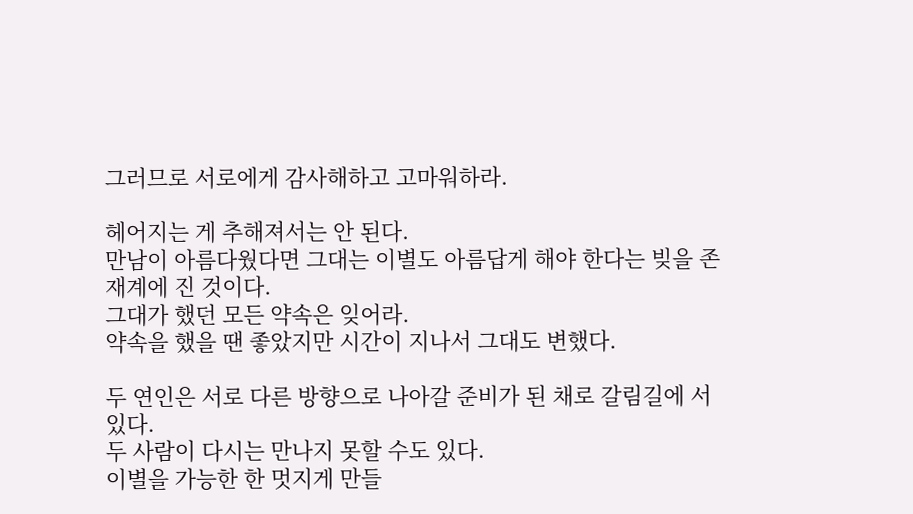그러므로 서로에게 감사해하고 고마워하라.

헤어지는 게 추해져서는 안 된다.
만남이 아름다웠다면 그대는 이별도 아름답게 해야 한다는 빚을 존재계에 진 것이다.
그대가 했던 모든 약속은 잊어라.
약속을 했을 땐 좋았지만 시간이 지나서 그대도 변했다.

두 연인은 서로 다른 방향으로 나아갈 준비가 된 채로 갈림길에 서 있다.
두 사람이 다시는 만나지 못할 수도 있다.
이별을 가능한 한 멋지게 만들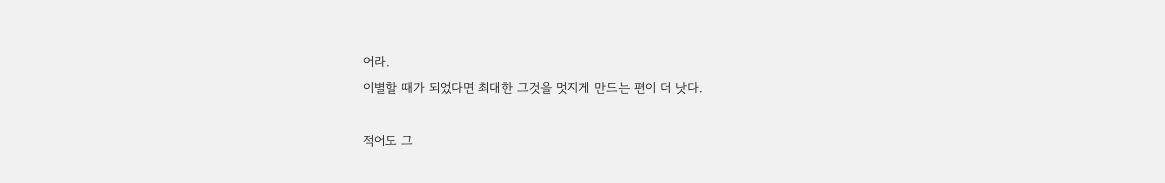어라.
이별할 때가 되었다면 최대한 그것을 멋지게 만드는 편이 더 낫다.

적어도 그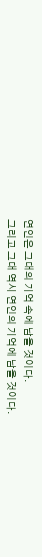연인은 그대의 기억 속에 남을 것이다.
그리고 그대 역시 연인의 기억에 남을 것이다.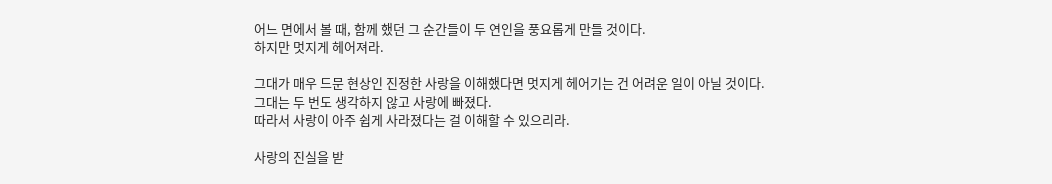어느 면에서 볼 때, 함께 했던 그 순간들이 두 연인을 풍요롭게 만들 것이다.
하지만 멋지게 헤어져라.

그대가 매우 드문 현상인 진정한 사랑을 이해했다면 멋지게 헤어기는 건 어려운 일이 아닐 것이다.
그대는 두 번도 생각하지 않고 사랑에 빠졌다.
따라서 사랑이 아주 쉽게 사라졌다는 걸 이해할 수 있으리라.

사랑의 진실을 받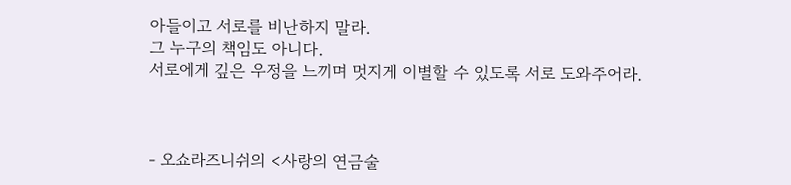아들이고 서로를 비난하지 말라.
그 누구의 책임도 아니다.
서로에게 깊은 우정을 느끼며 멋지게 이별할 수 있도록 서로 도와주어라.



- 오쇼라즈니쉬의 <사랑의 연금술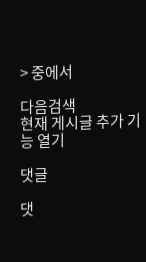> 중에서

다음검색
현재 게시글 추가 기능 열기

댓글

댓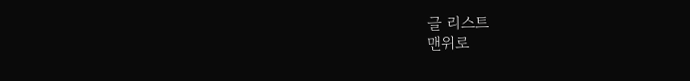글 리스트
맨위로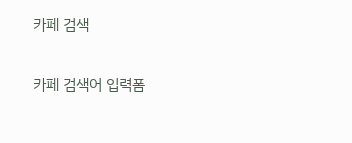카페 검색

카페 검색어 입력폼